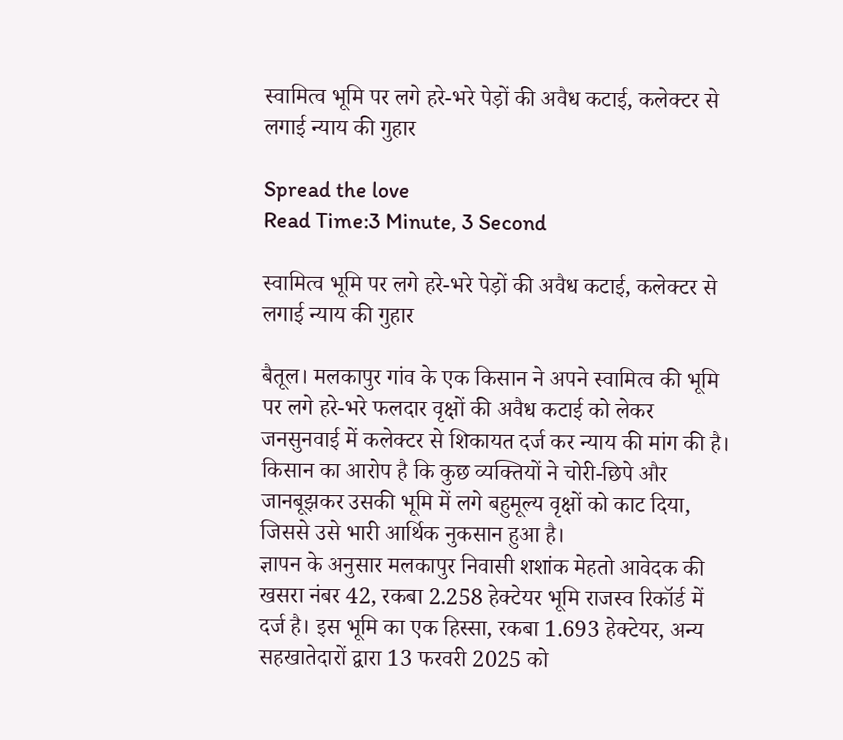स्वामित्व भूमि पर लगे हरे-भरे पेड़ों की अवैध कटाई, कलेक्टर से लगाई न्याय की गुहार

Spread the love
Read Time:3 Minute, 3 Second

स्वामित्व भूमि पर लगे हरे-भरे पेड़ों की अवैध कटाई, कलेक्टर से लगाई न्याय की गुहार

बैतूल। मलकापुर गांव के एक किसान ने अपने स्वामित्व की भूमि पर लगे हरे-भरे फलदार वृक्षों की अवैध कटाई को लेकर  जनसुनवाई में कलेक्टर से शिकायत दर्ज कर न्याय की मांग की है। किसान का आरोप है कि कुछ व्यक्तियों ने चोरी-छिपे और जानबूझकर उसकी भूमि में लगे बहुमूल्य वृक्षों को काट दिया, जिससे उसे भारी आर्थिक नुकसान हुआ है।
ज्ञापन के अनुसार मलकापुर निवासी शशांक मेहतो आवेदक की खसरा नंबर 42, रकबा 2.258 हेक्टेयर भूमि राजस्व रिकॉर्ड में दर्ज है। इस भूमि का एक हिस्सा, रकबा 1.693 हेक्टेयर, अन्य सहखातेदारों द्वारा 13 फरवरी 2025 को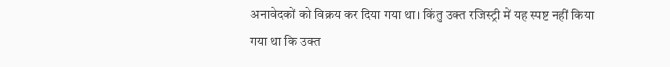अनावेदकों को विक्रय कर दिया गया था। किंतु उक्त रजिस्ट्री में यह स्पष्ट नहीं किया गया था कि उक्त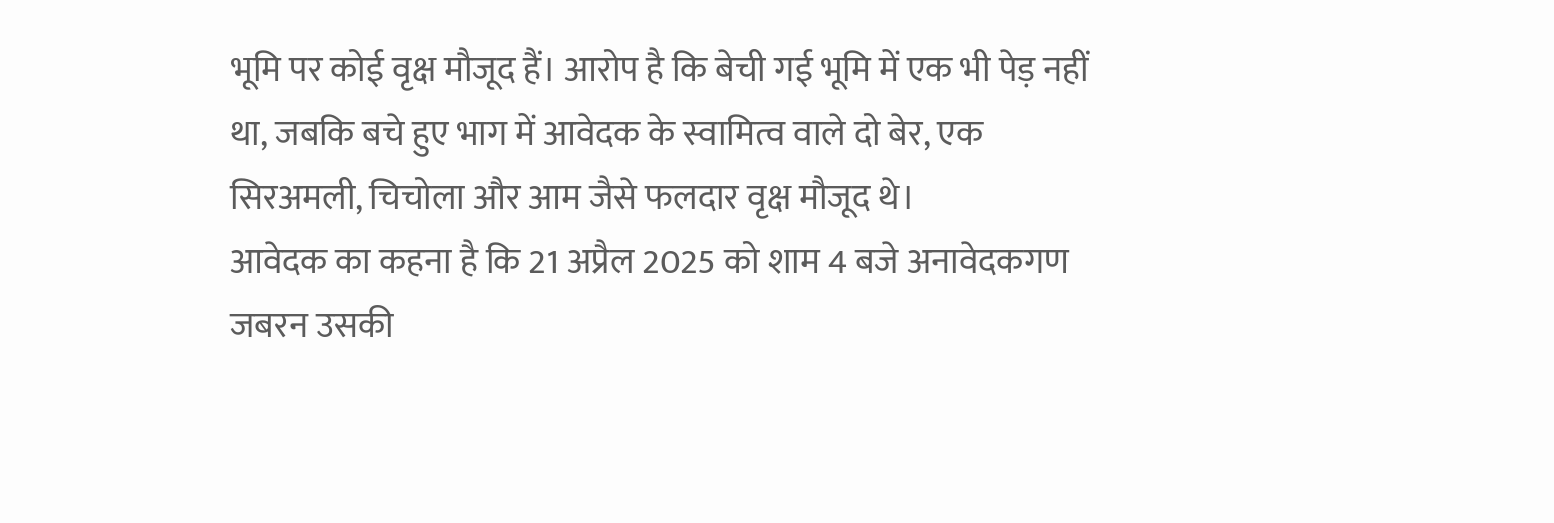भूमि पर कोई वृक्ष मौजूद हैं। आरोप है कि बेची गई भूमि में एक भी पेड़ नहीं था, जबकि बचे हुए भाग में आवेदक के स्वामित्व वाले दो बेर, एक सिरअमली, चिचोला और आम जैसे फलदार वृक्ष मौजूद थे।
आवेदक का कहना है कि 21 अप्रैल 2025 को शाम 4 बजे अनावेदकगण जबरन उसकी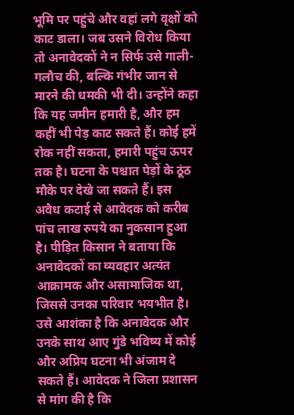भूमि पर पहुंचे और वहां लगे वृक्षों को काट डाला। जब उसने विरोध किया तो अनावेदकों ने न सिर्फ उसे गाली-गलौच की, बल्कि गंभीर जान से मारने की धमकी भी दी। उन्होंने कहा कि यह जमीन हमारी है, और हम कहीं भी पेड़ काट सकते हैं। कोई हमें रोक नहीं सकता, हमारी पहुंच ऊपर तक है। घटना के पश्चात पेड़ों के ठूंठ मौके पर देखे जा सकते हैं। इस अवैध कटाई से आवेदक को करीब पांच लाख रुपये का नुकसान हुआ है। पीड़ित किसान ने बताया कि अनावेदकों का व्यवहार अत्यंत आक्रामक और असामाजिक था, जिससे उनका परिवार भयभीत है। उसे आशंका है कि अनावेदक और उनके साथ आए गुंडे भविष्य में कोई और अप्रिय घटना भी अंजाम दे सकते हैं। आवेदक ने जिला प्रशासन से मांग की है कि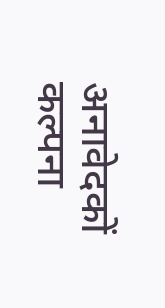अनावेदकों कल्पना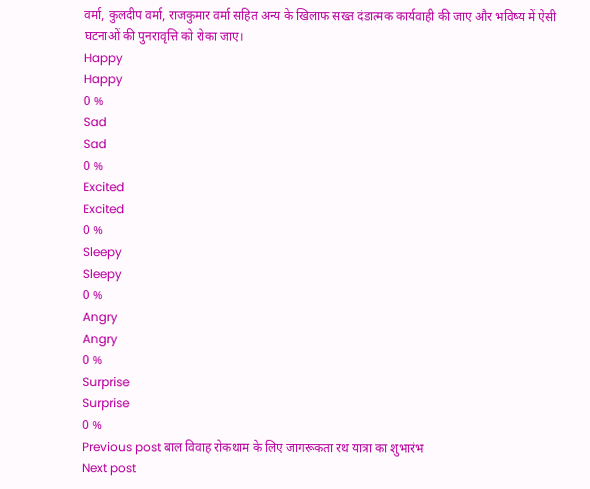वर्मा, कुलदीप वर्मा, राजकुमार वर्मा सहित अन्य के खिलाफ सख्त दंडात्मक कार्यवाही की जाए और भविष्य में ऐसी घटनाओं की पुनरावृत्ति को रोका जाए।
Happy
Happy
0 %
Sad
Sad
0 %
Excited
Excited
0 %
Sleepy
Sleepy
0 %
Angry
Angry
0 %
Surprise
Surprise
0 %
Previous post बाल विवाह रोकथाम के लिए जागरूकता रथ यात्रा का शुभारंभ
Next post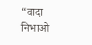“वादा निभाओ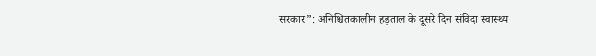सरकार”: अनिश्चितकालीन हड़ताल के दूसरे दिन संविदा स्वास्थ्य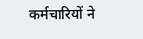कर्मचारियों ने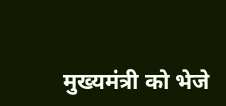मुख्यमंत्री को भेजे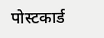पोस्टकार्ड